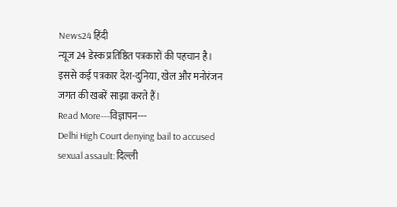News24 हिंदी
न्यूज 24 डेस्क प्रतिष्ठित पत्रकारों की पहचान है। इससे कई पत्रकार देश-दुनिया, खेल और मनोरंजन जगत की खबरें साझा करते हैं।
Read More---विज्ञापन---
Delhi High Court denying bail to accused sexual assault: दिल्ली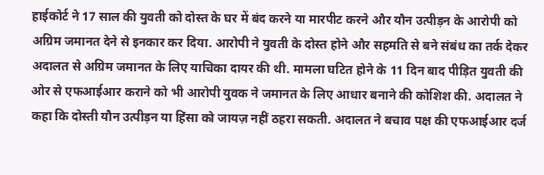हाईकोर्ट ने 17 साल की युवती को दोस्त के घर में बंद करने या मारपीट करने और यौन उत्पीड़न के आरोपी को अग्रिम जमानत देने से इनकार कर दिया. आरोपी ने युवती के दोस्त होने और सहमति से बने संबंध का तर्क देकर अदालत से अग्रिम जमानत के लिए याचिका दायर की थी. मामला घटित होने के 11 दिन बाद पीड़ित युवती की ओर से एफआईआर कराने को भी आरोपी युवक ने जमानत के लिए आधार बनाने की कोशिश की. अदालत ने कहा कि दोस्ती यौन उत्पीड़न या हिंसा को जायज़ नहीं ठहरा सकती. अदालत ने बचाव पक्ष की एफआईआर दर्ज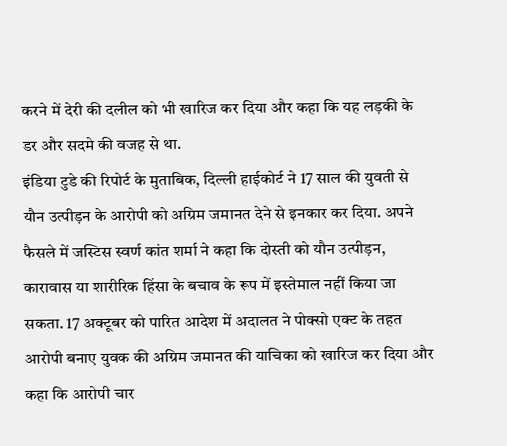करने में देरी की दलील को भी खारिज कर दिया और कहा कि यह लड़की के डर और सदमे की वजह से था.
इंडिया टुडे की रिपोर्ट के मुताबिक, दिल्ली हाईकोर्ट ने 17 साल की युवती से यौन उत्पीड़न के आरोपी को अग्रिम जमानत देने से इनकार कर दिया. अपने फैसले में जस्टिस स्वर्ण कांत शर्मा ने कहा कि दोस्ती को यौन उत्पीड़न, कारावास या शारीरिक हिंसा के बचाव के रूप में इस्तेमाल नहीं किया जा सकता. 17 अक्टूबर को पारित आदेश में अदालत ने पोक्सो एक्ट के तहत आरोपी बनाए युवक की अग्रिम जमानत की याचिका को खारिज कर दिया और कहा कि आरोपी चार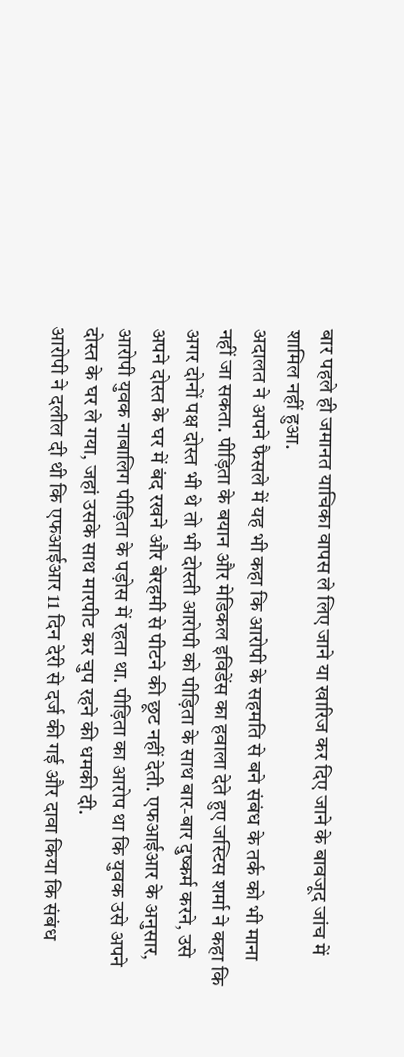बार पहले ही जमानत याचिका वापस ले लिए जाने या खारिज कर दिए जाने के बावजूद जांच में शामिल नहीं हुआ.
अदालत ने अपने फैसले में यह भी कहा कि आरोपी के सहमति से बने संबंध के तर्क को भी माना नहीं जा सकता. पीड़िता के बयान और मेडिकल इविडेंस का हवाला देते हुए जस्टिस शर्मा ने कहा कि अगर दोनों पक्ष दोस्त भी थे तो भी दोस्ती आरोपी को पीड़िता के साथ बार-बार दुष्कर्म करने, उसे अपने दोस्त के घर में बंद रखने और बेरहमी से पीटने की छूट नहीं देती. एफआईआर के अनुसार, आरोपी युवक नाबालिग पीड़िता के पड़ोस में रहता था. पीड़िता का आरोप था कि युवक उसे अपने दोस्त के घर ले गया, जहां उसके साथ मारपीट कर चुप रहने की धमकी दी.
आरोपी ने दलील दी थी कि एफआईआर 11 दिन देरी से दर्ज की गई और दावा किया कि संबंध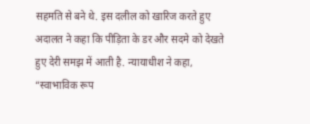सहमति से बने थे. इस दलील को खारिज करते हुए अदालत ने कहा कि पीड़िता के डर और सदमे को देखते हुए देरी समझ में आती है. न्यायाधीश ने कहा, “स्वाभाविक रूप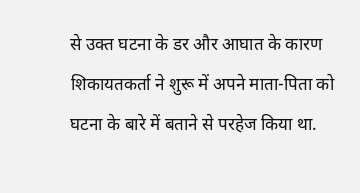से उक्त घटना के डर और आघात के कारण शिकायतकर्ता ने शुरू में अपने माता-पिता को घटना के बारे में बताने से परहेज किया था.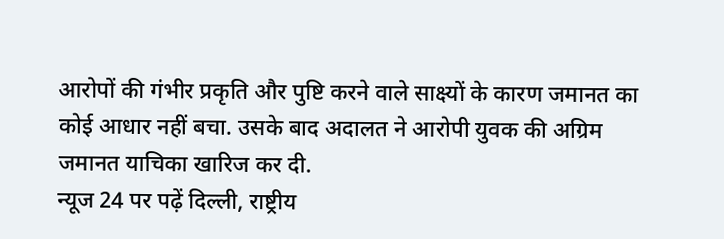आरोपों की गंभीर प्रकृति और पुष्टि करने वाले साक्ष्यों के कारण जमानत का कोई आधार नहीं बचा. उसके बाद अदालत ने आरोपी युवक की अग्रिम जमानत याचिका खारिज कर दी.
न्यूज 24 पर पढ़ें दिल्ली, राष्ट्रीय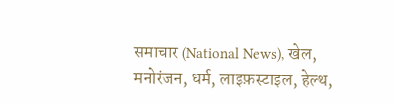समाचार (National News), खेल, मनोरंजन, धर्म, लाइफ़स्टाइल, हेल्थ,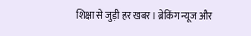शिक्षा से जुड़ी हर खबर। ब्रेकिंग न्यूज और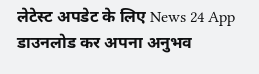लेटेस्ट अपडेट के लिए News 24 App डाउनलोड कर अपना अनुभव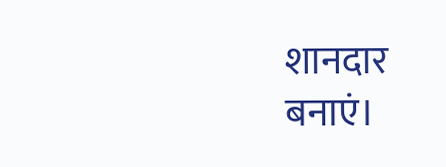शानदार बनाएं।